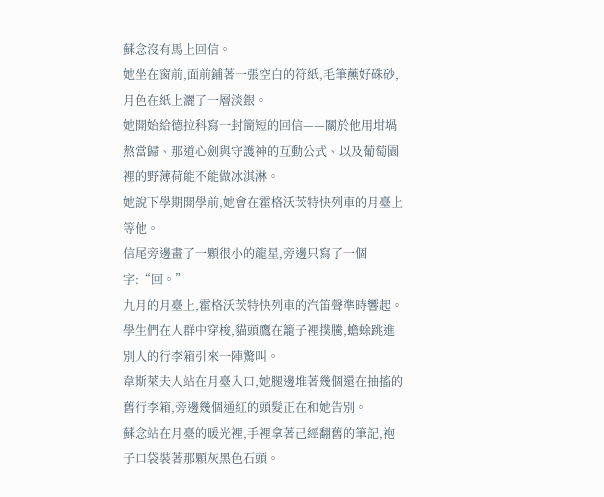蘇念沒有馬上回信。
她坐在窗前,面前鋪著一張空白的符紙,毛筆蘸好硃砂,月色在紙上灑了一層淡銀。
她開始給德拉科寫一封簡短的回信——關於他用坩堝熬當歸、那道心劍與守護神的互動公式、以及葡萄園裡的野薄荷能不能做冰淇淋。
她說下學期開學前,她會在霍格沃茨特快列車的月臺上等他。
信尾旁邊畫了一顆很小的龍星,旁邊只寫了一個字:“回。”
九月的月臺上,霍格沃茨特快列車的汽笛聲準時響起。
學生們在人群中穿梭,貓頭鷹在籠子裡撲騰,蟾蜍跳進別人的行李箱引來一陣驚叫。
韋斯萊夫人站在月臺入口,她腿邊堆著幾個還在抽搐的舊行李箱,旁邊幾個通紅的頭髮正在和她告別。
蘇念站在月臺的暖光裡,手裡拿著己經翻舊的筆記,袍子口袋裝著那顆灰黑色石頭。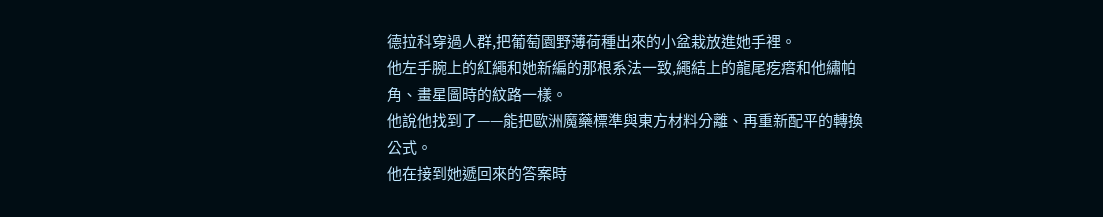德拉科穿過人群,把葡萄園野薄荷種出來的小盆栽放進她手裡。
他左手腕上的紅繩和她新編的那根系法一致,繩結上的龍尾疙瘩和他繡帕角、畫星圖時的紋路一樣。
他說他找到了——能把歐洲魔藥標準與東方材料分離、再重新配平的轉換公式。
他在接到她遞回來的答案時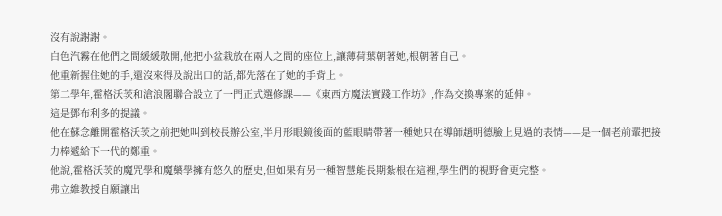沒有說謝謝。
白色汽霧在他們之間緩緩散開,他把小盆栽放在兩人之間的座位上,讓薄荷葉朝著她,根朝著自己。
他重新握住她的手,還沒來得及說出口的話,都先落在了她的手背上。
第二學年,霍格沃茨和滄浪閣聯合設立了一門正式選修課——《東西方魔法實踐工作坊》,作為交換專案的延伸。
這是鄧布利多的提議。
他在蘇念離開霍格沃茨之前把她叫到校長辦公室,半月形眼鏡後面的藍眼睛帶著一種她只在導師趙明德臉上見過的表情——是一個老前輩把接力棒遞給下一代的鄭重。
他說,霍格沃茨的魔咒學和魔藥學擁有悠久的歷史,但如果有另一種智慧能長期紮根在這裡,學生們的視野會更完整。
弗立維教授自願讓出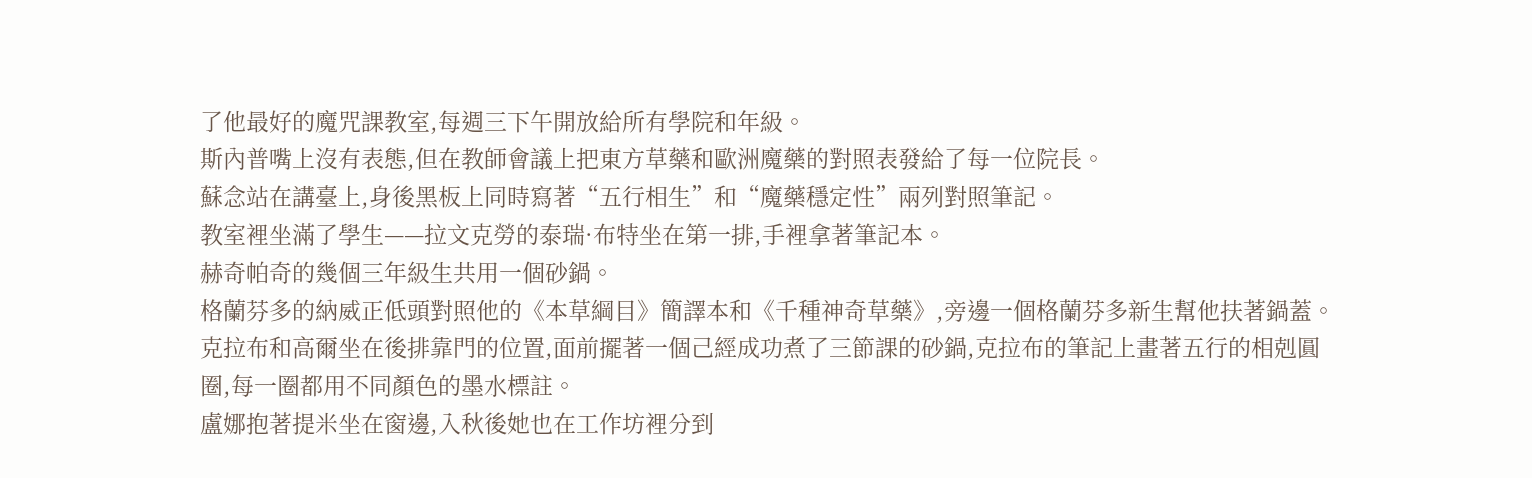了他最好的魔咒課教室,每週三下午開放給所有學院和年級。
斯內普嘴上沒有表態,但在教師會議上把東方草藥和歐洲魔藥的對照表發給了每一位院長。
蘇念站在講臺上,身後黑板上同時寫著“五行相生”和“魔藥穩定性”兩列對照筆記。
教室裡坐滿了學生——拉文克勞的泰瑞·布特坐在第一排,手裡拿著筆記本。
赫奇帕奇的幾個三年級生共用一個砂鍋。
格蘭芬多的納威正低頭對照他的《本草綱目》簡譯本和《千種神奇草藥》,旁邊一個格蘭芬多新生幫他扶著鍋蓋。
克拉布和高爾坐在後排靠門的位置,面前擺著一個己經成功煮了三節課的砂鍋,克拉布的筆記上畫著五行的相剋圓圈,每一圈都用不同顏色的墨水標註。
盧娜抱著提米坐在窗邊,入秋後她也在工作坊裡分到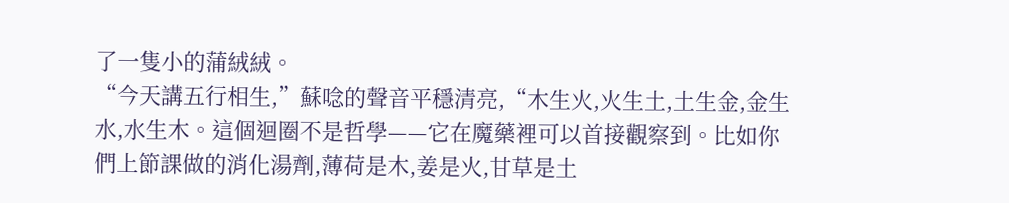了一隻小的蒲絨絨。
“今天講五行相生,”蘇唸的聲音平穩清亮,“木生火,火生土,土生金,金生水,水生木。這個迴圈不是哲學——它在魔藥裡可以首接觀察到。比如你們上節課做的消化湯劑,薄荷是木,姜是火,甘草是土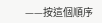——按這個順序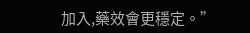加入,藥效會更穩定。”